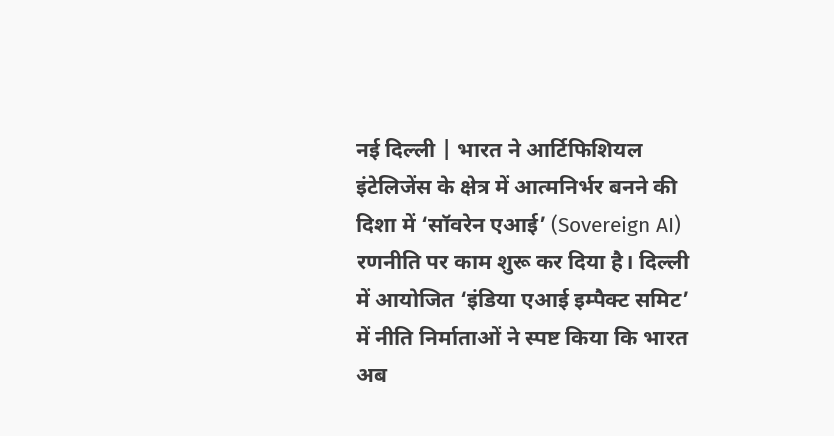नई दिल्ली | भारत ने आर्टिफिशियल इंटेलिजेंस के क्षेत्र में आत्मनिर्भर बनने की दिशा में ‘सॉवरेन एआई’ (Sovereign AI) रणनीति पर काम शुरू कर दिया है। दिल्ली में आयोजित ‘इंडिया एआई इम्पैक्ट समिट’ में नीति निर्माताओं ने स्पष्ट किया कि भारत अब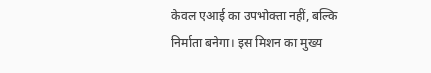केवल एआई का उपभोक्ता नहीं, बल्कि निर्माता बनेगा। इस मिशन का मुख्य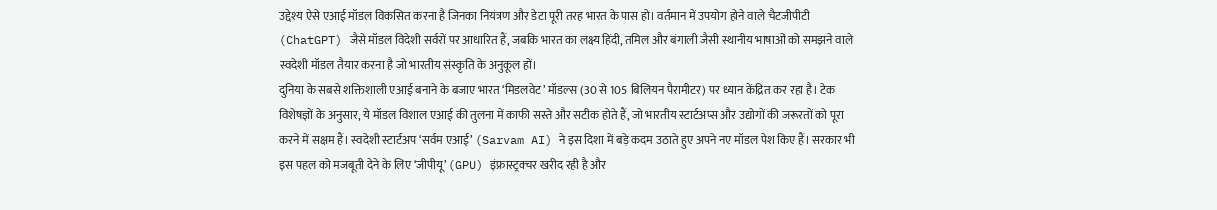उद्देश्य ऐसे एआई मॉडल विकसित करना है जिनका नियंत्रण और डेटा पूरी तरह भारत के पास हो। वर्तमान में उपयोग होने वाले चैटजीपीटी (ChatGPT) जैसे मॉडल विदेशी सर्वरों पर आधारित हैं, जबकि भारत का लक्ष्य हिंदी, तमिल और बंगाली जैसी स्थानीय भाषाओं को समझने वाले स्वदेशी मॉडल तैयार करना है जो भारतीय संस्कृति के अनुकूल हों।
दुनिया के सबसे शक्तिशाली एआई बनाने के बजाए भारत ‘मिडलवेट’ मॉडल्स (30 से 105 बिलियन पैरामीटर) पर ध्यान केंद्रित कर रहा है। टेक विशेषज्ञों के अनुसार, ये मॉडल विशाल एआई की तुलना में काफी सस्ते और सटीक होते हैं, जो भारतीय स्टार्टअप्स और उद्योगों की जरूरतों को पूरा करने में सक्षम हैं। स्वदेशी स्टार्टअप ‘सर्वम एआई’ (Sarvam AI) ने इस दिशा में बड़े कदम उठाते हुए अपने नए मॉडल पेश किए हैं। सरकार भी इस पहल को मजबूती देने के लिए ‘जीपीयू’ (GPU) इंफ्रास्ट्रक्चर खरीद रही है और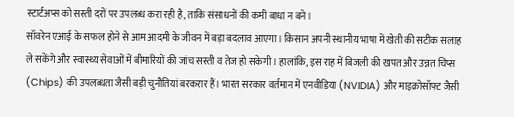स्टार्टअप्स को सस्ती दरों पर उपलब्ध करा रही है, ताकि संसाधनों की कमी बाधा न बने।
सॉवरेन एआई के सफल होने से आम आदमी के जीवन में बड़ा बदलाव आएगा। किसान अपनी स्थानीय भाषा में खेती की सटीक सलाह ले सकेंगे और स्वास्थ्य सेवाओं में बीमारियों की जांच सस्ती व तेज हो सकेगी। हालांकि, इस राह में बिजली की खपत और उन्नत चिप्स (Chips) की उपलब्धता जैसी बड़ी चुनौतियां बरकरार हैं। भारत सरकार वर्तमान में एनवीडिया (NVIDIA) और माइक्रोसॉफ्ट जैसी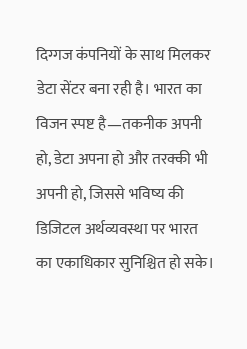दिग्गज कंपनियों के साथ मिलकर डेटा सेंटर बना रही है। भारत का विजन स्पष्ट है—तकनीक अपनी हो, डेटा अपना हो और तरक्की भी अपनी हो, जिससे भविष्य की डिजिटल अर्थव्यवस्था पर भारत का एकाधिकार सुनिश्चित हो सके।